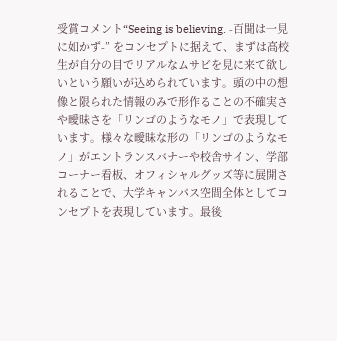受賞コメント“Seeing is believing. -百聞は一見に如かず-” をコンセプトに据えて、まずは高校生が自分の目でリアルなムサビを見に来て欲しいという願いが込められています。頭の中の想像と限られた情報のみで形作ることの不確実さや曖昧さを「リンゴのようなモノ」で表現しています。様々な曖昧な形の「リンゴのようなモノ」がエントランスバナーや校舎サイン、学部コーナー看板、オフィシャルグッズ等に展開されることで、大学キャンパス空間全体としてコンセプトを表現しています。最後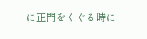に正門をくぐる時に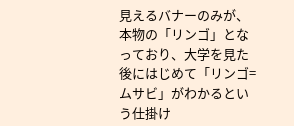見えるバナーのみが、本物の「リンゴ」となっており、大学を見た後にはじめて「リンゴ=ムサビ」がわかるという仕掛け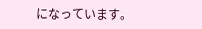になっています。